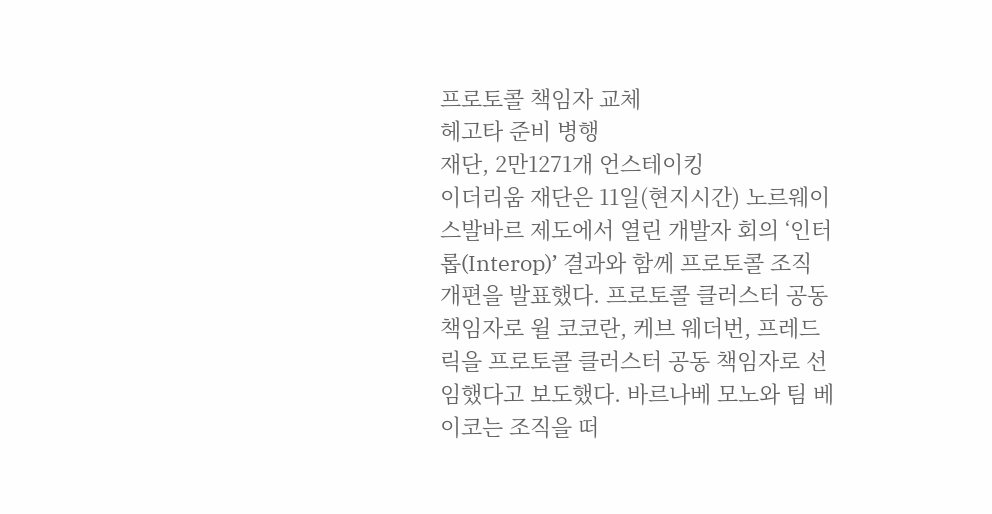프로토콜 책임자 교체
헤고타 준비 병행
재단, 2만1271개 언스테이킹
이더리움 재단은 11일(현지시간) 노르웨이 스발바르 제도에서 열린 개발자 회의 ‘인터롭(Interop)’ 결과와 함께 프로토콜 조직 개편을 발표했다. 프로토콜 클러스터 공동 책임자로 윌 코코란, 케브 웨더번, 프레드릭을 프로토콜 클러스터 공동 책임자로 선임했다고 보도했다. 바르나베 모노와 팀 베이코는 조직을 떠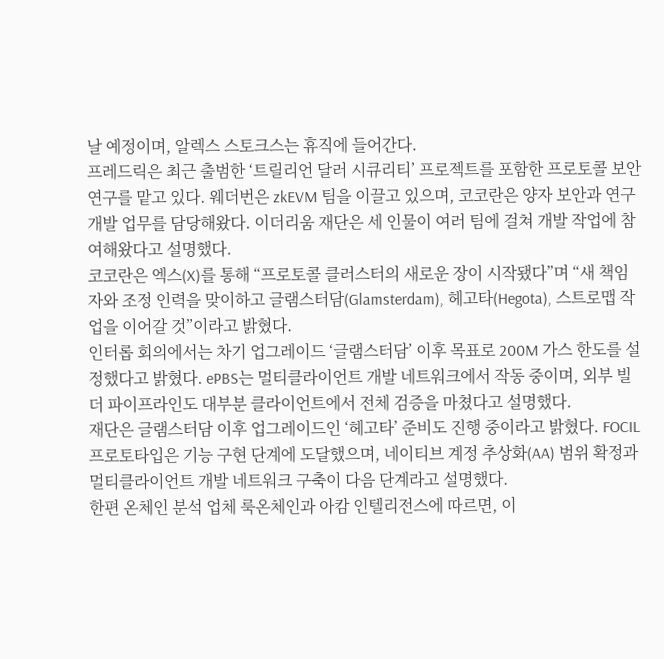날 예정이며, 알렉스 스토크스는 휴직에 들어간다.
프레드릭은 최근 출범한 ‘트릴리언 달러 시큐리티’ 프로젝트를 포함한 프로토콜 보안 연구를 맡고 있다. 웨더번은 zkEVM 팀을 이끌고 있으며, 코코란은 양자 보안과 연구개발 업무를 담당해왔다. 이더리움 재단은 세 인물이 여러 팀에 걸쳐 개발 작업에 참여해왔다고 설명했다.
코코란은 엑스(X)를 통해 “프로토콜 클러스터의 새로운 장이 시작됐다”며 “새 책임자와 조정 인력을 맞이하고 글램스터담(Glamsterdam), 헤고타(Hegota), 스트로맵 작업을 이어갈 것”이라고 밝혔다.
인터롭 회의에서는 차기 업그레이드 ‘글램스터담’ 이후 목표로 200M 가스 한도를 설정했다고 밝혔다. ePBS는 멀티클라이언트 개발 네트워크에서 작동 중이며, 외부 빌더 파이프라인도 대부분 클라이언트에서 전체 검증을 마쳤다고 설명했다.
재단은 글램스터담 이후 업그레이드인 ‘헤고타’ 준비도 진행 중이라고 밝혔다. FOCIL 프로토타입은 기능 구현 단계에 도달했으며, 네이티브 계정 추상화(AA) 범위 확정과 멀티클라이언트 개발 네트워크 구축이 다음 단계라고 설명했다.
한편 온체인 분석 업체 룩온체인과 아캄 인텔리전스에 따르면, 이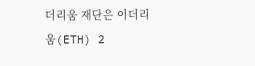더리움 재단은 이더리움(ETH) 2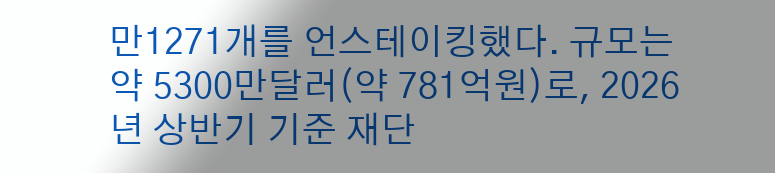만1271개를 언스테이킹했다. 규모는 약 5300만달러(약 781억원)로, 2026년 상반기 기준 재단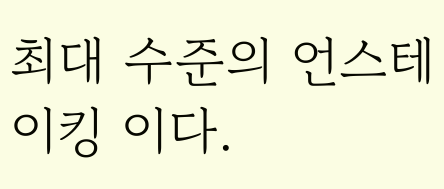최대 수준의 언스테이킹 이다.